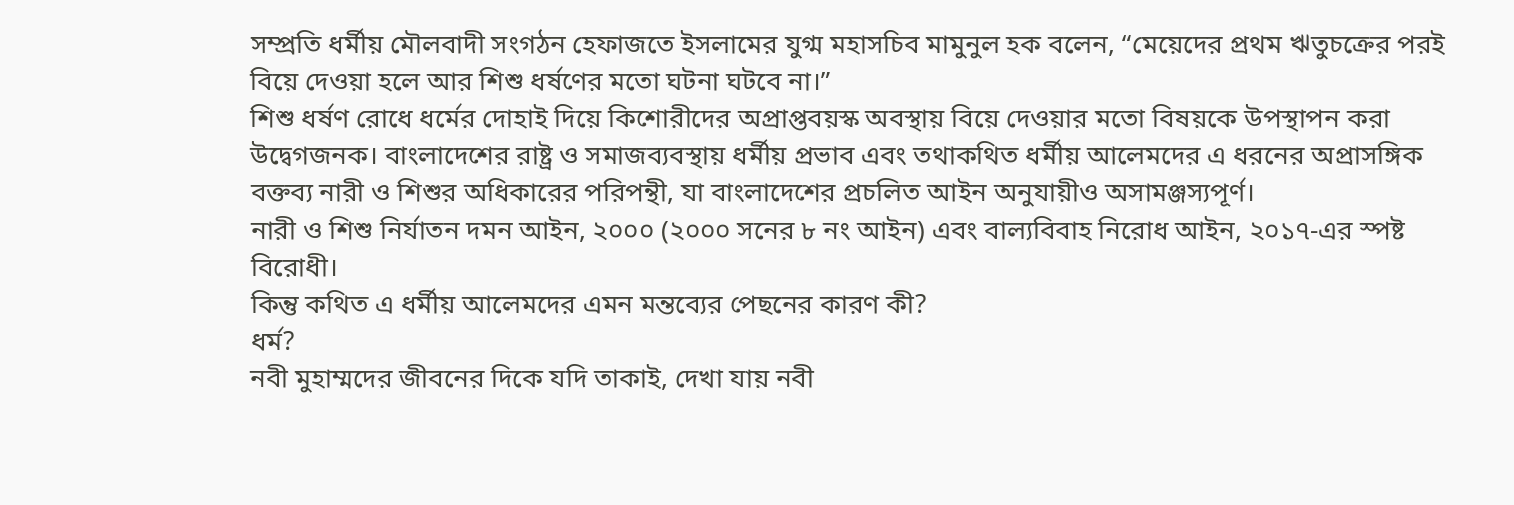সম্প্রতি ধর্মীয় মৌলবাদী সংগঠন হেফাজতে ইসলামের যুগ্ম মহাসচিব মামুনুল হক বলেন, “মেয়েদের প্রথম ঋতুচক্রের পরই বিয়ে দেওয়া হলে আর শিশু ধর্ষণের মতো ঘটনা ঘটবে না।”
শিশু ধর্ষণ রোধে ধর্মের দোহাই দিয়ে কিশোরীদের অপ্রাপ্তবয়স্ক অবস্থায় বিয়ে দেওয়ার মতো বিষয়কে উপস্থাপন করা উদ্বেগজনক। বাংলাদেশের রাষ্ট্র ও সমাজব্যবস্থায় ধর্মীয় প্রভাব এবং তথাকথিত ধর্মীয় আলেমদের এ ধরনের অপ্রাসঙ্গিক বক্তব্য নারী ও শিশুর অধিকারের পরিপন্থী, যা বাংলাদেশের প্রচলিত আইন অনুযায়ীও অসামঞ্জস্যপূর্ণ।
নারী ও শিশু নির্যাতন দমন আইন, ২০০০ (২০০০ সনের ৮ নং আইন) এবং বাল্যবিবাহ নিরোধ আইন, ২০১৭-এর স্পষ্ট বিরোধী।
কিন্তু কথিত এ ধর্মীয় আলেমদের এমন মন্তব্যের পেছনের কারণ কী?
ধর্ম?
নবী মুহাম্মদের জীবনের দিকে যদি তাকাই, দেখা যায় নবী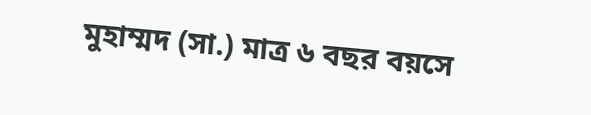মুহাম্মদ (সা.) মাত্র ৬ বছর বয়সে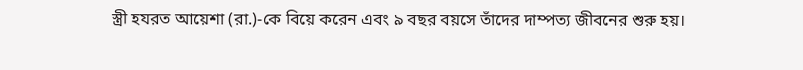স্ত্রী হযরত আয়েশা (রা.)-কে বিয়ে করেন এবং ৯ বছর বয়সে তাঁদের দাম্পত্য জীবনের শুরু হয়।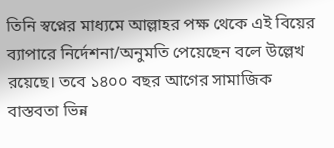তিনি স্বপ্নের মাধ্যমে আল্লাহর পক্ষ থেকে এই বিয়ের ব্যাপারে নির্দেশনা/অনুমতি পেয়েছেন বলে উল্লেখ রয়েছে। তবে ১৪০০ বছর আগের সামাজিক বাস্তবতা ভিন্ন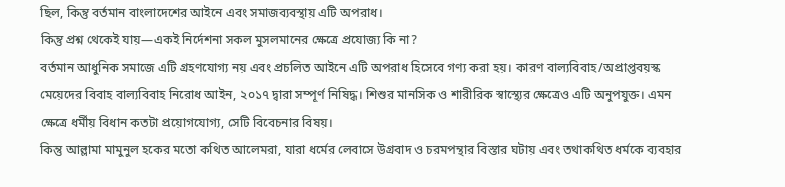ছিল, কিন্তু বর্তমান বাংলাদেশের আইনে এবং সমাজব্যবস্থায় এটি অপরাধ।
কিন্তু প্রশ্ন থেকেই যায়—একই নির্দেশনা সকল মুসলমানের ক্ষেত্রে প্রযোজ্য কি না?
বর্তমান আধুনিক সমাজে এটি গ্রহণযোগ্য নয় এবং প্রচলিত আইনে এটি অপরাধ হিসেবে গণ্য করা হয়। কারণ বাল্যবিবাহ/অপ্রাপ্তবয়স্ক মেয়েদের বিবাহ বাল্যবিবাহ নিরোধ আইন, ২০১৭ দ্বারা সম্পূর্ণ নিষিদ্ধ। শিশুর মানসিক ও শারীরিক স্বাস্থ্যের ক্ষেত্রেও এটি অনুপযুক্ত। এমন ক্ষেত্রে ধর্মীয় বিধান কতটা প্রয়োগযোগ্য, সেটি বিবেচনার বিষয়।
কিন্তু আল্লামা মামুনুল হকের মতো কথিত আলেমরা, যারা ধর্মের লেবাসে উগ্রবাদ ও চরমপন্থার বিস্তার ঘটায় এবং তথাকথিত ধর্মকে ব্যবহার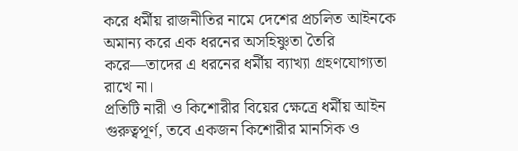করে ধর্মীয় রাজনীতির নামে দেশের প্রচলিত আইনকে অমান্য করে এক ধরনের অসহিষ্ণুতা তৈরি করে—তাদের এ ধরনের ধর্মীয় ব্যাখ্যা গ্রহণযোগ্যতা রাখে না।
প্রতিটি নারী ও কিশোরীর বিয়ের ক্ষেত্রে ধর্মীয় আইন গুরুত্বপূর্ণ, তবে একজন কিশোরীর মানসিক ও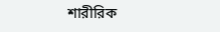শারীরিক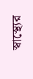স্বাস্থ্যের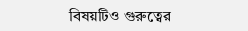বিষয়টিও গুরুত্বের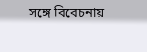সঙ্গে বিবেচনায়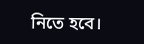নিতে হবে।